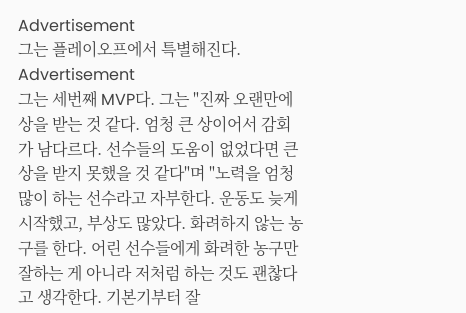Advertisement
그는 플레이오프에서 특별해진다.
Advertisement
그는 세번째 MVP다. 그는 "진짜 오랜만에 상을 받는 것 같다. 엄청 큰 상이어서 감회가 남다르다. 선수들의 도움이 없었다면 큰 상을 받지 못했을 것 같다"며 "노력을 엄청 많이 하는 선수라고 자부한다. 운동도 늦게 시작했고, 부상도 많았다. 화려하지 않는 농구를 한다. 어린 선수들에게 화려한 농구만 잘하는 게 아니라 저처럼 하는 것도 괜찮다고 생각한다. 기본기부터 잘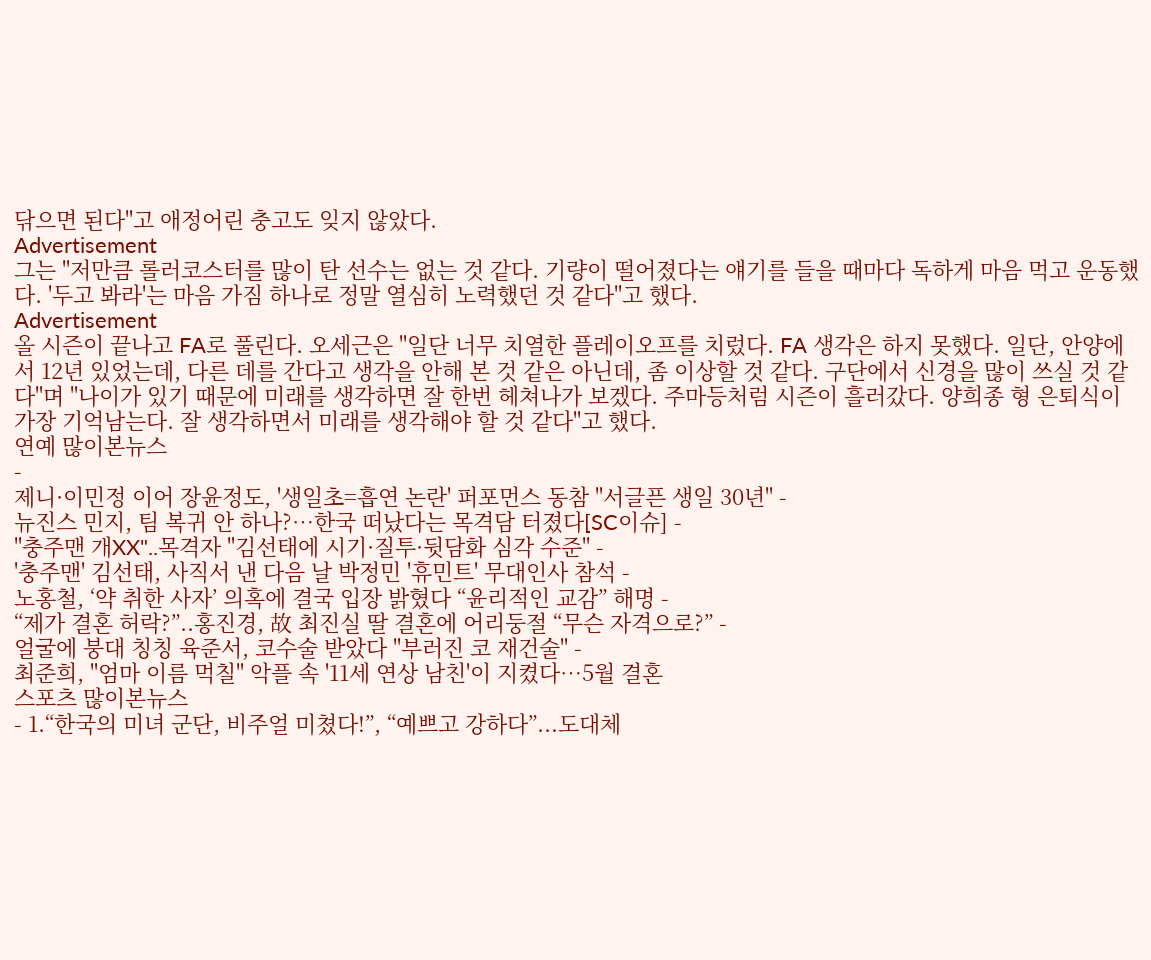닦으면 된다"고 애정어린 충고도 잊지 않았다.
Advertisement
그는 "저만큼 롤러코스터를 많이 탄 선수는 없는 것 같다. 기량이 떨어졌다는 얘기를 들을 때마다 독하게 마음 먹고 운동했다. '두고 봐라'는 마음 가짐 하나로 정말 열심히 노력했던 것 같다"고 했다.
Advertisement
올 시즌이 끝나고 FA로 풀린다. 오세근은 "일단 너무 치열한 플레이오프를 치렀다. FA 생각은 하지 못했다. 일단, 안양에서 12년 있었는데, 다른 데를 간다고 생각을 안해 본 것 같은 아닌데, 좀 이상할 것 같다. 구단에서 신경을 많이 쓰실 것 같다"며 "나이가 있기 때문에 미래를 생각하면 잘 한번 헤쳐나가 보겠다. 주마등처럼 시즌이 흘러갔다. 양희종 형 은퇴식이 가장 기억남는다. 잘 생각하면서 미래를 생각해야 할 것 같다"고 했다.
연예 많이본뉴스
-
제니·이민정 이어 장윤정도, '생일초=흡연 논란' 퍼포먼스 동참 "서글픈 생일 30년" -
뉴진스 민지, 팀 복귀 안 하나?…한국 떠났다는 목격담 터졌다[SC이슈] -
"충주맨 개XX"..목격자 "김선태에 시기·질투·뒷담화 심각 수준" -
'충주맨' 김선태, 사직서 낸 다음 날 박정민 '휴민트' 무대인사 참석 -
노홍철, ‘약 취한 사자’ 의혹에 결국 입장 밝혔다 “윤리적인 교감” 해명 -
“제가 결혼 허락?”..홍진경, 故 최진실 딸 결혼에 어리둥절 “무슨 자격으로?” -
얼굴에 붕대 칭칭 육준서, 코수술 받았다 "부러진 코 재건술" -
최준희, "엄마 이름 먹칠" 악플 속 '11세 연상 남친'이 지켰다…5월 결혼
스포츠 많이본뉴스
- 1.“한국의 미녀 군단, 비주얼 미쳤다!”, “예쁘고 강하다”...도대체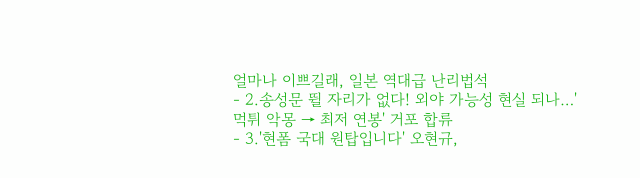얼마나 이쁘길래, 일본 역대급 난리법석
- 2.송성문 뛸 자리가 없다! 외야 가능성 현실 되나…'먹튀 악몽 → 최저 연봉' 거포 합류
- 3.'현폼 국대 원탑입니다' 오현규,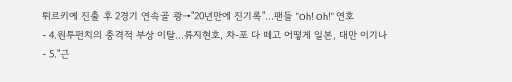튀르키예 진출 후 2경기 연속골 쾅→"20년만에 진기록"…팬들 "Oh! Oh!" 연호
- 4.원투펀치의 충격적 부상 이탈...류지현호, 차-포 다 떼고 어떻게 일본, 대만 이기나
- 5."근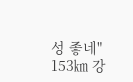성 좋네" 153㎞ 강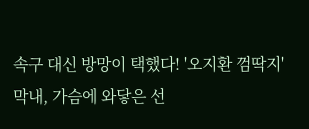속구 대신 방망이 택했다! '오지환 껌딱지' 막내, 가슴에 와닿은 선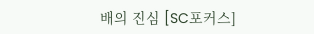배의 진심 [SC포커스]